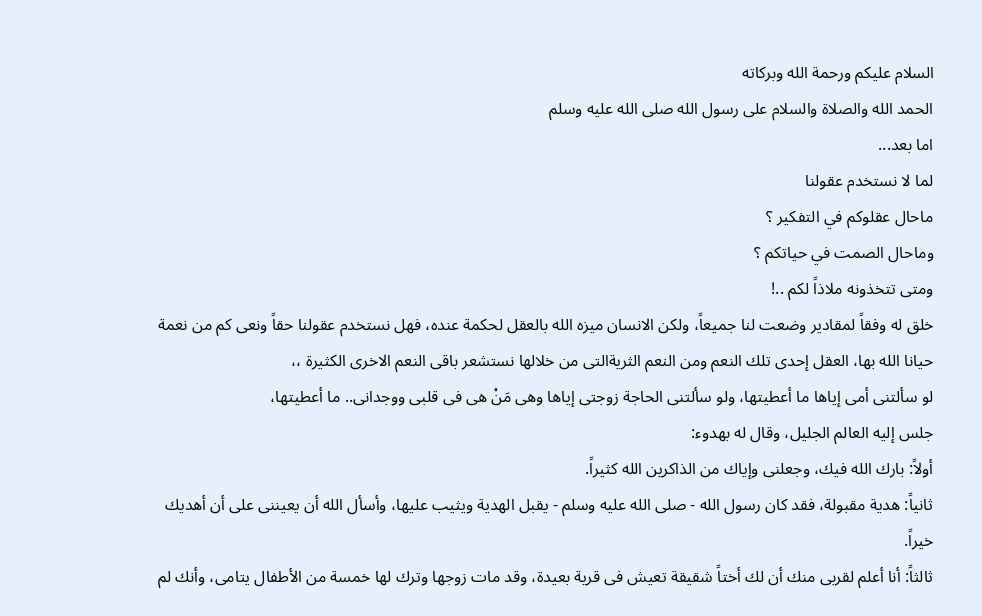السلام عليكم ورحمة الله وبركاته
الحمد الله والصلاة والسلام على رسول الله صلى الله عليه وسلم
اما بعد...
لما لا نستخدم عقولنا
ماحال عقلوكم في التفكير ؟
وماحال الصمت في حياتكم ؟
ومتى تتخذونه ملاذاً لكم ..!
خلق له وفقاً لمقادير وضعت لنا جميعاً، ولكن الانسان ميزه الله بالعقل لحكمة عنده، فهل نستخدم عقولنا حقاً ونعى كم من نعمة حيانا الله بها، العقل إحدى تلك النعم ومن النعم الثريةالتى من خلالها نستشعر باقى النعم الاخرى الكثيرة ،،
لو سألتنى أمى إياها ما أعطيتها، ولو سألتنى الحاجة زوجتى إياها وهى مَنْ هى فى قلبى ووجدانى.. ما أعطيتها،
جلس إليه العالم الجليل، وقال له بهدوء:
أولاً: بارك الله فيك، وجعلنى وإياك من الذاكرين الله كثيراً.
ثانياً: هدية مقبولة، فقد كان رسول الله - صلى الله عليه وسلم - يقبل الهدية ويثيب عليها، وأسأل الله أن يعيننى على أن أهديك خيراً.
ثالثاً: أنا أعلم لقربى منك أن لك أختاً شقيقة تعيش فى قرية بعيدة، وقد مات زوجها وترك لها خمسة من الأطفال يتامى، وأنك لم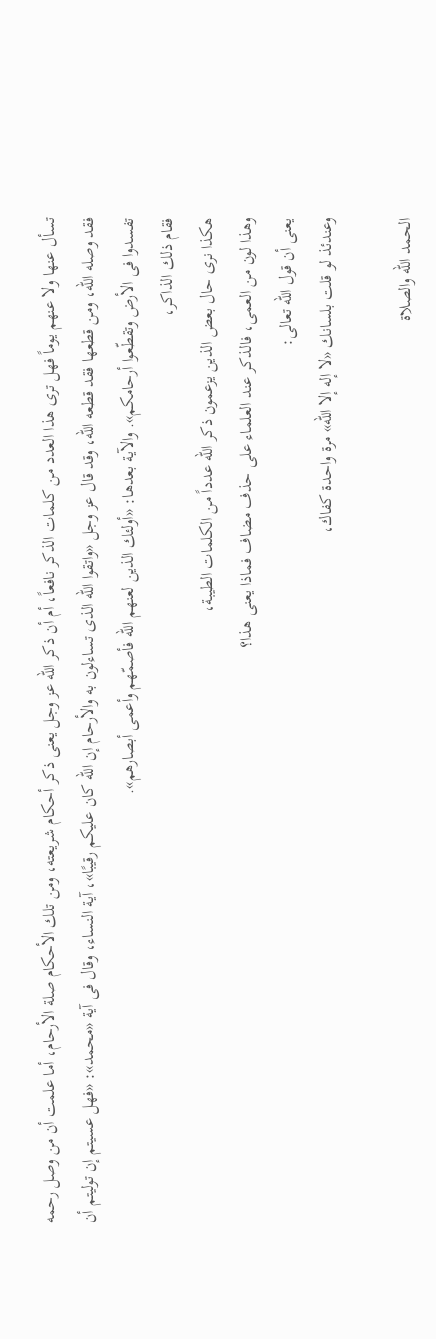تسأل عنها ولا عنهم يوماً فهل ترى هذا العدد من كلمات الذكر نافعاً، أم أن ذكر الله عز وجل يعنى ذكر أحكام شريعته، ومن تلك الأحكام صلة الأرحام، أما علمت أن من وصل رحمه فقد وصله الله، ومن قطعها فقد قطعه الله، وقد قال عز وجل «واتقوا الله الذى تساءلون به والأرحام إن الله كان عليكم رقيبًا»، آية النساء، وقال فى آية «محمد»: «فهل عسيتم إن توليتم أن تفسدوا فى الأرض وتقطّعوا أرحامكم». والآية بعدها: «أولئك الذين لعنهم الله فأصمّهم وأعمى أبصارهم».
فقام ذلك الذاكر،
هكذا نرى حال بعض الذين يزعمون ذكر الله عدداً من الكلمات الطيبة،
وهذا لون من العمى، فالذكر عند العلماء على حذف مضاف فماذا يعنى هذا؟
يعنى أن قول الله تعالى:
وعندئذ لو قلت بلسانك «لا إله إلا الله» مرة واحدة كفاك،

الحمد الله والصلاة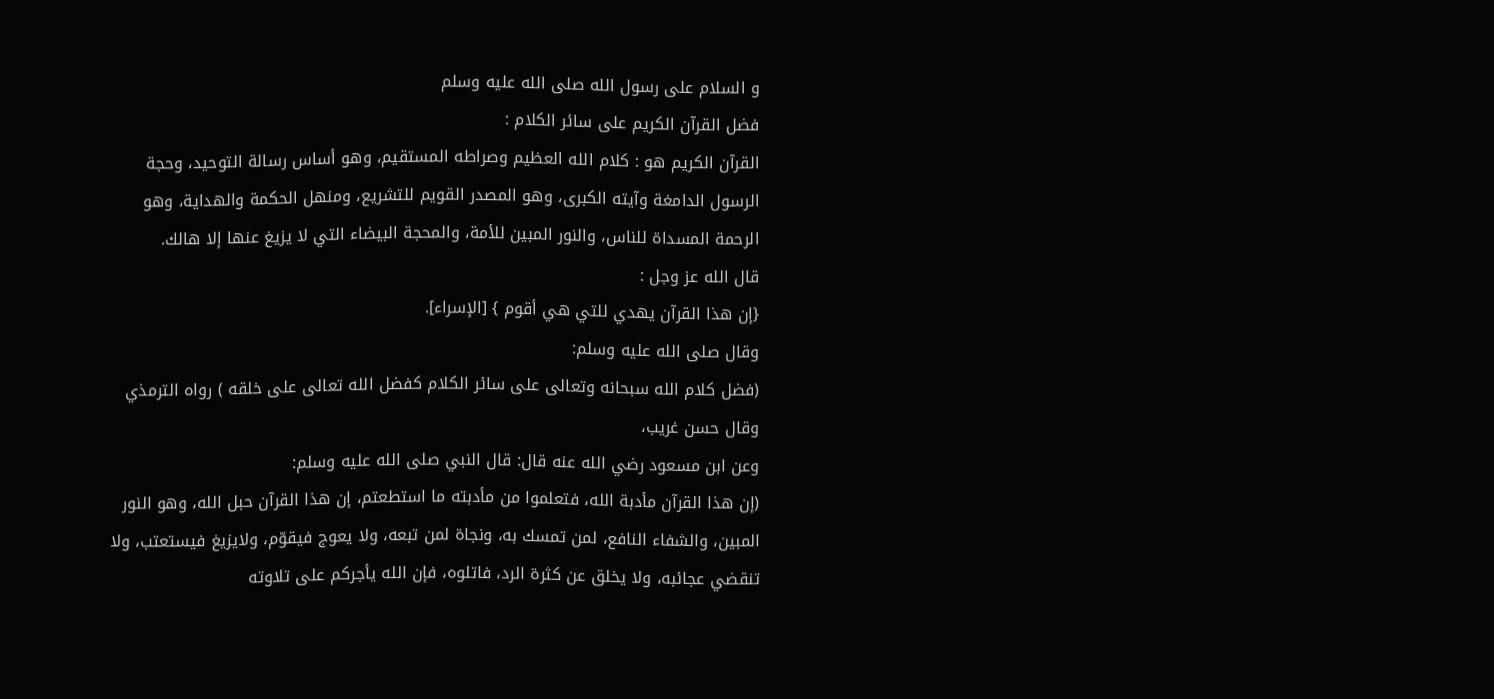و السلام على رسول الله صلى الله عليه وسلم
فضل القرآن الكريم على سائر الكلام :
القرآن الكريم هو : كلام الله العظيم وصراطه المستقيم، وهو أساس رسالة التوحيد، وحجة الرسول الدامغة وآيته الكبرى، وهو المصدر القويم للتشريع، ومنهل الحكمة والهداية، وهو الرحمة المسداة للناس، والنور المبين للأمة، والمحجة البيضاء التي لا يزيغ عنها إلا هالك.
قال الله عز وجل :
{إن هذا القرآن يهدي للتي هي أقوم } [الإسراء].
وقال صلى الله عليه وسلم:
(فضل كلام الله سبحانه وتعالى على سائر الكلام كفضل الله تعالى على خلقه ) رواه الترمذي وقال حسن غريب،
وعن ابن مسعود رضي الله عنه قال: قال النبي صلى الله عليه وسلم:
(إن هذا القرآن مأدبة الله، فتعلموا من مأدبته ما استطعتم، إن هذا القرآن حبل الله، وهو النور المبين، والشفاء النافع، لمن تمسك به، ونجاة لمن تبعه، ولا يعوج فيقوّم، ولايزيغ فيستعتب، ولا تنقضي عجائبه، ولا يخلق عن كثرة الرد، فاتلوه، فإن الله يأجركم على تلاوته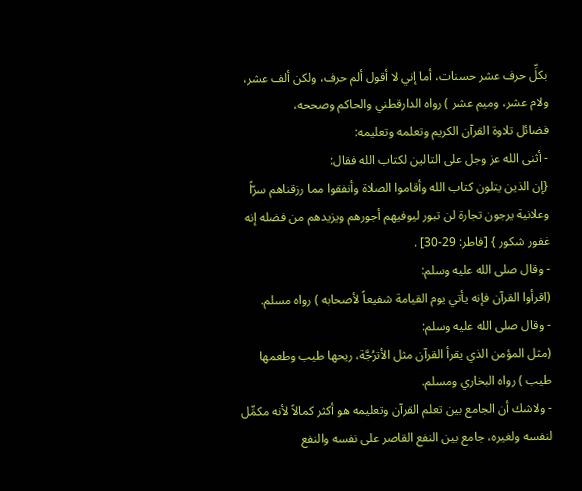بكلِّ حرف عشر حسنات، أما إني لا أقول ألم حرف، ولكن ألف عشر، ولام عشر، وميم عشر ) رواه الدارقطني والحاكم وصححه،
فضائل تلاوة القرآن الكريم وتعلمه وتعليمه:
- أثنى الله عز وجل على التالين لكتاب الله فقال:
{إن الذين يتلون كتاب الله وأقاموا الصلاة وأنفقوا مما رزقناهم سرّاً وعلانية يرجون تجارة لن تبور ليوفيهم أجورهم ويزيدهم من فضله إنه غفور شكور } [فاطر: 29-30] .
- وقال صلى الله عليه وسلم:
(اقرأوا القرآن فإنه يأتي يوم القيامة شفيعاً لأصحابه ) رواه مسلم.
- وقال صلى الله عليه وسلم:
(مثل المؤمن الذي يقرأ القرآن مثل الأترُجَّة، ريحها طيب وطعمها طيب ) رواه البخاري ومسلم.
- ولاشك أن الجامع بين تعلم القرآن وتعليمه هو أكثر كمالاً لأنه مكمِّل لنفسه ولغيره، جامع بين النفع القاصر على نفسه والنفع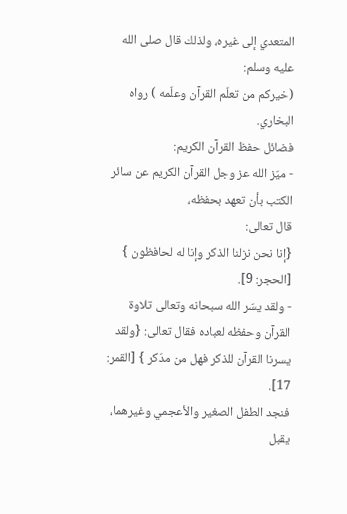المتعدي إلى غيره، ولذلك قال صلى الله عليه وسلم:
(خيركم من تعلّم القرآن وعلّمه ) رواه البخاري.
فضائل حفظ القرآن الكريم:
- ميّز الله عز وجل القرآن الكريم عن سائر الكتب بأن تعهد بحفظه،
قال تعالى:
{إنا نحن نزلنا الذكر وإنا له لحافظون } [الحجر: 9].
- ولقد يسّر الله سبحانه وتعالى تلاوة القرآن وحفظه لعباده فقال تعالى: {ولقد يسرنا القرآن للذكر فهل من مدّكر } [القمر: 17].
فنجد الطفل الصغير والأعجمي وغيرهما، يقبل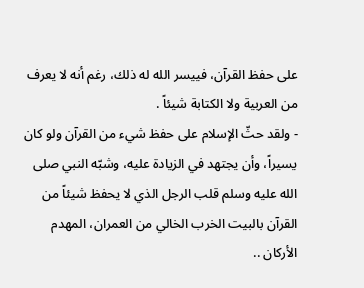على حفظ القرآن، فييسر الله له ذلك، رغم أنه لا يعرف من العربية ولا الكتابة شيئاً .
- ولقد حثّ الإسلام على حفظ شيء من القرآن ولو كان يسيراً، وأن يجتهد في الزيادة عليه، وشبّه النبي صلى الله عليه وسلم قلب الرجل الذي لا يحفظ شيئاً من القرآن بالبيت الخرب الخالي من العمران، المهدم الأركان ..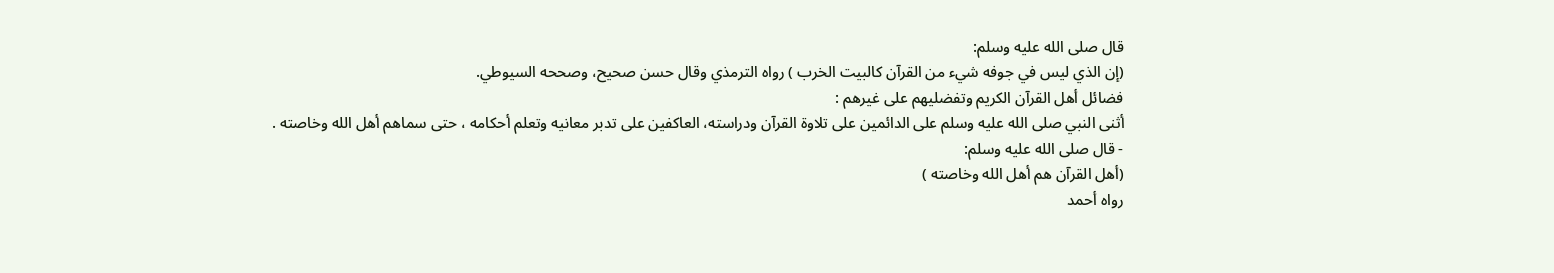قال صلى الله عليه وسلم:
(إن الذي ليس في جوفه شيء من القرآن كالبيت الخرب ) رواه الترمذي وقال حسن صحيح، وصححه السيوطي.
فضائل أهل القرآن الكريم وتفضليهم على غيرهم :
أثنى النبي صلى الله عليه وسلم على الدائمين على تلاوة القرآن ودراسته، العاكفين على تدبر معانيه وتعلم أحكامه ، حتى سماهم أهل الله وخاصته .
- قال صلى الله عليه وسلم:
(أهل القرآن هم أهل الله وخاصته )
رواه أحمد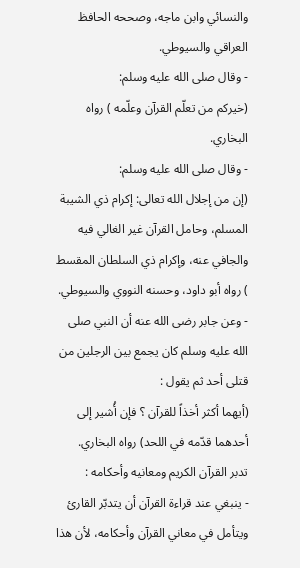والنسائي وابن ماجه، وصححه الحافظ العراقي والسيوطي.
- وقال صلى الله عليه وسلم:
(خيركم من تعلّم القرآن وعلّمه ) رواه البخاري.
- وقال صلى الله عليه وسلم:
(إن من إجلال الله تعالى: إكرام ذي الشيبة المسلم، وحامل القرآن غير الغالي فيه والجافي عنه، وإكرام ذي السلطان المقسط ) رواه أبو داود، وحسنه النووي والسيوطي.
- وعن جابر رضى الله عنه أن النبي صلى الله عليه وسلم كان يجمع بين الرجلين من قتلى أحد ثم يقول :
(أيهما أكثر أخذاً للقرآن ؟ فإن أُشير إلى أحدهما قدّمه في اللحد) رواه البخاري.
تدبر القرآن الكريم ومعانيه وأحكامه :
- ينبغي عند قراءة القرآن أن يتدبّر القارئ ويتأمل في معاني القرآن وأحكامه، لأن هذا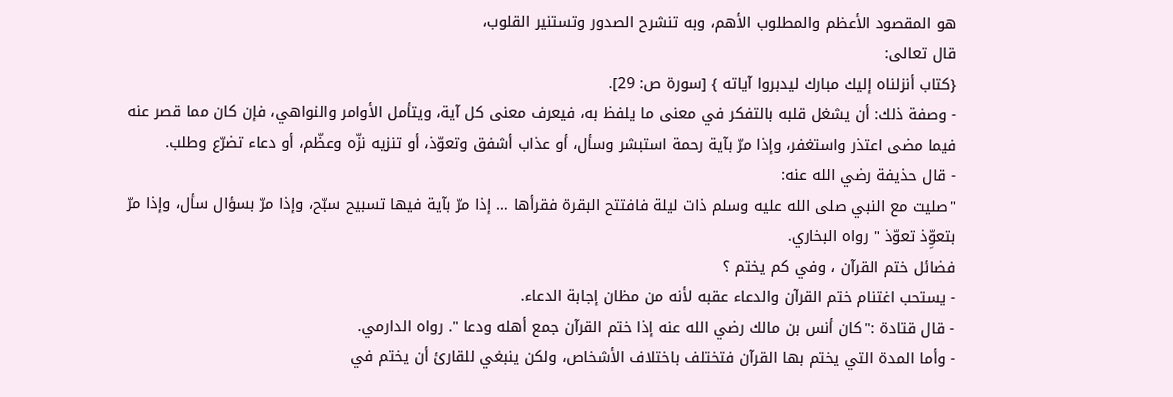هو المقصود الأعظم والمطلوب الأهم، وبه تنشرح الصدور وتستنير القلوب،
قال تعالى:
{كتاب أنزلناه إليك مبارك ليدبروا آياته } [سورة ص: 29].
- وصفة ذلك: أن يشغل قلبه بالتفكر في معنى ما يلفظ به، فيعرف معنى كل آية، ويتأمل الأوامر والنواهي، فإن كان مما قصر عنه فيما مضى اعتذر واستغفر، وإذا مرّ بآية رحمة استبشر وسأل، أو عذاب أشفق وتعوّذ، أو تنزيه نزّه وعظّم، أو دعاء تضرّع وطلب.
- قال حذيفة رضي الله عنه:
"صليت مع النبي صلى الله عليه وسلم ذات ليلة فافتتح البقرة فقرأها … إذا مرّ بآية فيها تسبيح سبّح، وإذا مرّ بسؤال سأل، وإذا مرّ بتعوِّذ تعوّذ " رواه البخاري.
فضائل ختم القرآن ، وفي كم يختم ؟
- يستحب اغتنام ختم القرآن والدعاء عقبه لأنه من مظان إجابة الدعاء.
- قال قتادة :"كان أنس بن مالك رضي الله عنه إذا ختم القرآن جمع أهله ودعا ". رواه الدارمي.
- وأما المدة التي يختم بها القرآن فتختلف باختلاف الأشخاص، ولكن ينبغي للقارئ أن يختم في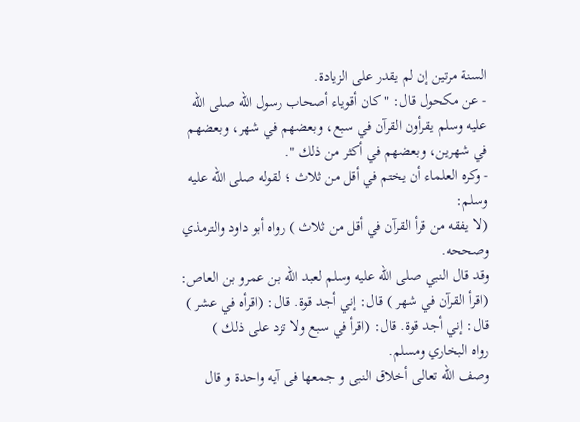السنة مرتين إن لم يقدر على الزيادة.
- عن مكحول قال: "كان أقوياء أصحاب رسول الله صلى الله عليه وسلم يقرأون القرآن في سبع، وبعضهم في شهر، وبعضهم في شهرين، وبعضهم في أكثر من ذلك ".
- وكره العلماء أن يختم في أقل من ثلاث ؛ لقوله صلى الله عليه وسلم:
(لا يفقه من قرأ القرآن في أقل من ثلاث ) رواه أبو داود والترمذي وصححه.
وقد قال النبي صلى الله عليه وسلم لعبد الله بن عمرو بن العاص:
(اقرأ القرآن في شهر ) قال: إني أجد قوة. قال: (اقرأه في عشر )
قال: إني أجد قوة. قال: (اقرأ في سبع ولا تزد على ذلك )
رواه البخاري ومسلم.
وصف الله تعالى أخلاق النبى و جمعها فى آيه واحدة و قال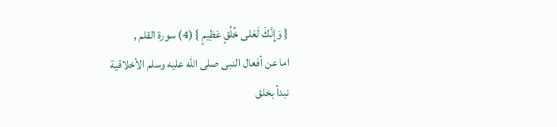{ وَإِنَّكَ لَعَلى خُلُقٍ عَظِيمٍ } (4) سورة القلم ,
اما عن أفعال النبى صلى الله عليه وسلم الأخلاقية
نبدأ بخلق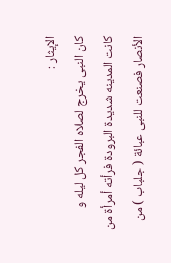الإيثار :
كان النبى يخرج لصلاه الفجر كل ليله و كانت المدينه شديدة البرودة فرأته أمرأة من الأنصار فصنعت للنبى عبائة ( جلباب ) من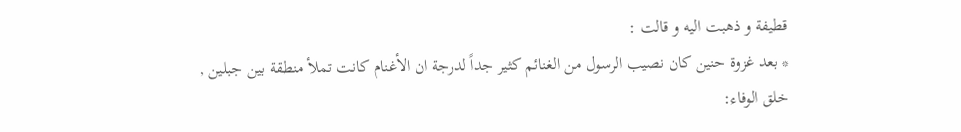قطيفة و ذهبت اليه و قالت :
* بعد غزوة حنين كان نصيب الرسول من الغنائم كثير جداً لدرجة ان الأغنام كانت تملأ منطقة بين جبلين ,
خلق الوفاء: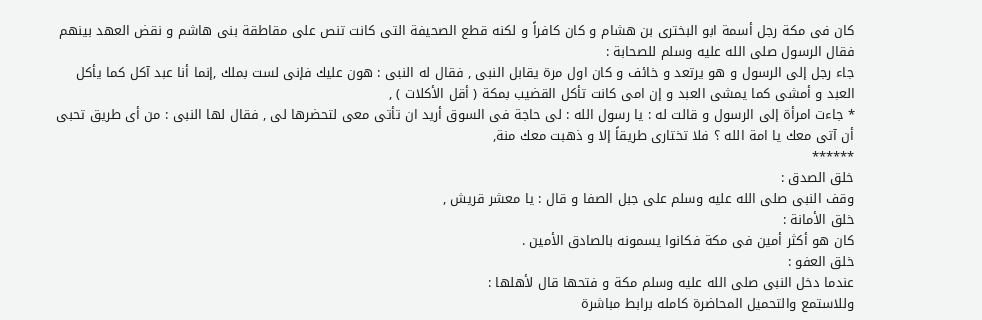كان فى مكة رجل أسمة ابو البخترى بن هشام و كان كافراً و لكنه قطع الصحيفة التى كانت تنص على مقاطقة بنى هاشم و نقض العهد بينهم فقال الرسول صلى الله عليه وسلم للصحابة :
جاء رجل إلى الرسول و هو يرتعد و خائف و كان اول مرة يقابل النبى , فقال له النبى : هون عليك فإنى لست بملك ,إنما أنا عبد آكل كما يأكل العبد و أمشى كما يمشى العبد و إن امى كانت تأكل القضيب بمكة ( أقل الأكلات ) ,
* جاءت امرأة إلى الرسول و قالت له : يا رسول الله : لى حاجة فى السوق أريد ان تأتى معى لتحضرها لى , فقال لها النبى : من أى طريق تحبى أن آتى معك يا امة الله ؟ فلا تختارى طريقاً إلا و ذهبت معك منة,
******
خلق الصدق :
وقف النبى صلى الله عليه وسلم على جبل الصفا و قال : يا معشر قريش ,
خلق الأمانة :
كان هو أكثر أمين فى مكة فكانوا يسمونه بالصادق الأمين .
خلق العفو :
عندما دخل النبى صلى الله عليه وسلم مكة و فتحها قال لأهلها :
وللاستمع والتحميل المحاضرة كامله برابط مباشرة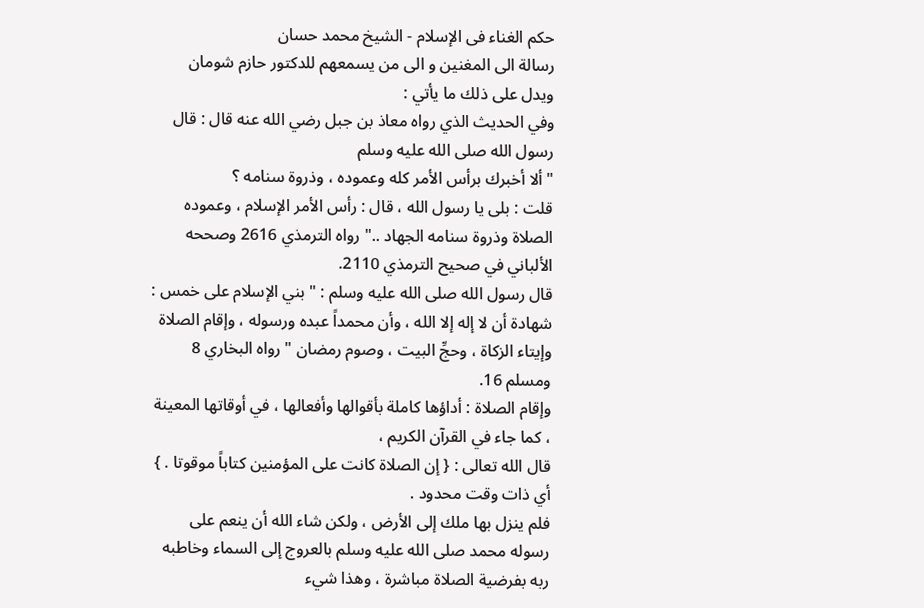حكم الغناء فى الإسلام - الشيخ محمد حسان
رسالة الى المغنين و الى من يسمعهم للدكتور حازم شومان
ويدل على ذلك ما يأتي :
وفي الحديث الذي رواه معاذ بن جبل رضي الله عنه قال : قال رسول الله صلى الله عليه وسلم
" ألا أخبرك برأس الأمر كله وعموده ، وذروة سنامه ؟
قلت : بلى يا رسول الله ، قال : رأس الأمر الإسلام ، وعموده الصلاة وذروة سنامه الجهاد .." رواه الترمذي 2616 وصححه الألباني في صحيح الترمذي 2110.
قال رسول الله صلى الله عليه وسلم : " بني الإسلام على خمس : شهادة أن لا إله إلا الله ، وأن محمداً عبده ورسوله ، وإقام الصلاة وإيتاء الزكاة ، وحجِّ البيت ، وصوم رمضان " رواه البخاري 8 ومسلم 16.
وإقام الصلاة : أداؤها كاملة بأقوالها وأفعالها ، في أوقاتها المعينة ، كما جاء في القرآن الكريم ،
قال الله تعالى : { إن الصلاة كانت على المؤمنين كتاباً موقوتا . } أي ذات وقت محدود .
فلم ينزل بها ملك إلى الأرض ، ولكن شاء الله أن ينعم على رسوله محمد صلى الله عليه وسلم بالعروج إلى السماء وخاطبه ربه بفرضية الصلاة مباشرة ، وهذا شيء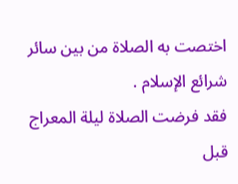اختصت به الصلاة من بين سائر شرائع الإسلام .
فقد فرضت الصلاة ليلة المعراج قبل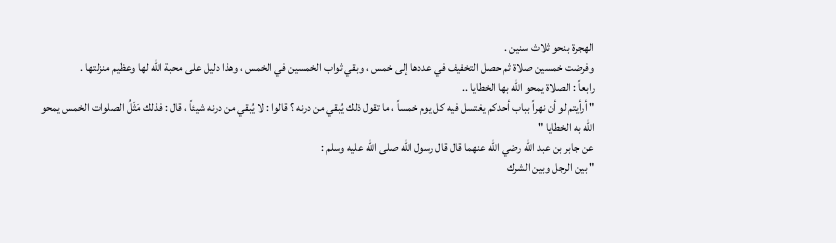الهجرة بنحو ثلاث سنين .
وفرضت خمسين صلاة ثم حصل التخفيف في عددها إلى خمس ، وبقي ثواب الخمسين في الخمس ، وهذا دليل على محبة الله لها وعظيم منزلتها .
رابعاً : الصلاة يمحو الله بها الخطايا ..
" أرأيتم لو أن نهراً بباب أحدكم يغتسل فيه كل يوم خمساً ، ما تقول ذلك يُبقي من درنه ؟ قالوا : لا يُبقي من درنه شيئاً ، قال : فذلك مَثَلُ الصلوات الخمس يمحو الله به الخطايا "
عن جابر بن عبد الله رضي الله عنهما قال قال رسول الله صلى الله عليه وسلم :
" بين الرجل وبين الشرك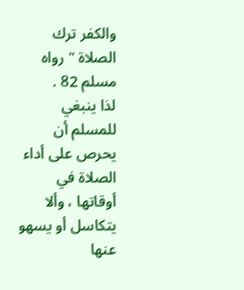والكفر ترك الصلاة " رواه مسلم 82 .
لذا ينبغي للمسلم أن يحرص على أداء الصلاة في أوقاتها ، وألا يتكاسل أو يسهو عنها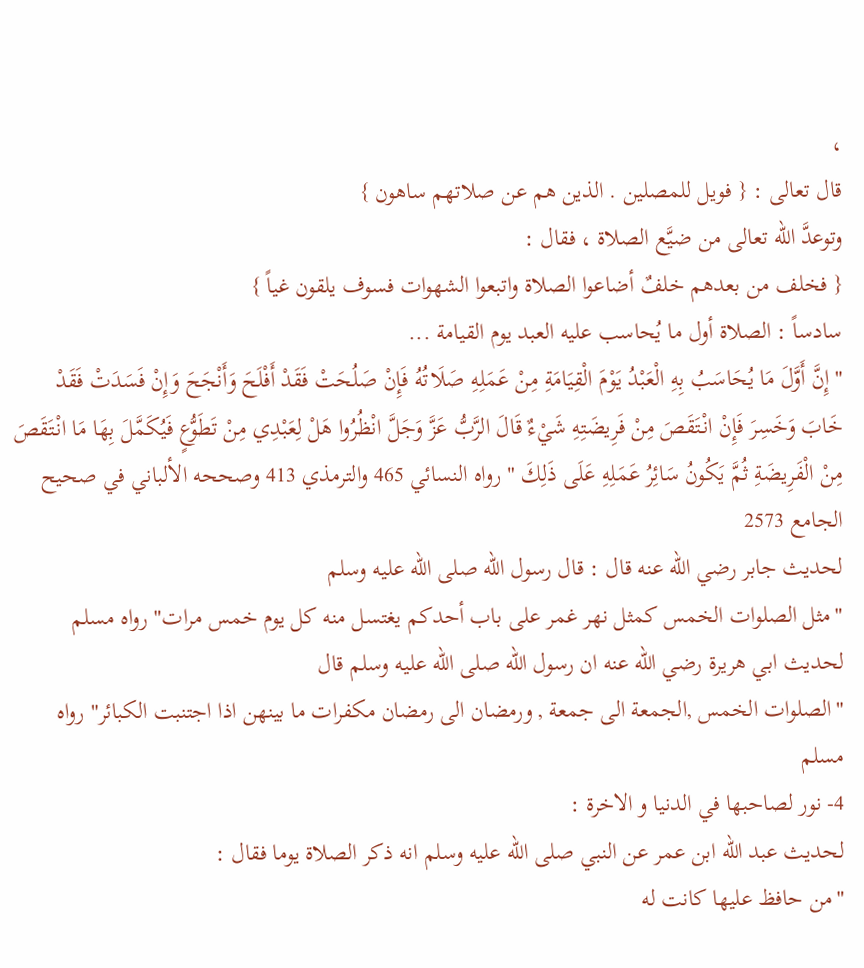،
قال تعالى : { فويل للمصلين . الذين هم عن صلاتهم ساهون }
وتوعدَّ الله تعالى من ضيَّع الصلاة ، فقال :
{ فخلف من بعدهم خلفٌ أضاعوا الصلاة واتبعوا الشهوات فسوف يلقون غياً }
سادساً : الصلاة أول ما يُحاسب عليه العبد يوم القيامة ...
" إِنَّ أَوَّلَ مَا يُحَاسَبُ بِهِ الْعَبْدُ يَوْمَ الْقِيَامَةِ مِنْ عَمَلِهِ صَلَاتُهُ فَإِنْ صَلُحَتْ فَقَدْ أَفْلَحَ وَأَنْجَحَ وَإِنْ فَسَدَتْ فَقَدْ خَابَ وَخَسِرَ فَإِنْ انْتَقَصَ مِنْ فَرِيضَتِهِ شَيْءٌ قَالَ الرَّبُّ عَزَّ وَجَلَّ انْظُرُوا هَلْ لِعَبْدِي مِنْ تَطَوُّعٍ فَيُكَمَّلَ بِهَا مَا انْتَقَصَ مِنْ الْفَرِيضَةِ ثُمَّ يَكُونُ سَائِرُ عَمَلِهِ عَلَى ذَلِكَ " رواه النسائي 465 والترمذي 413 وصححه الألباني في صحيح الجامع 2573
لحديث جابر رضي الله عنه قال : قال رسول الله صلى الله عليه وسلم
"مثل الصلوات الخمس كمثل نهر غمر على باب أحدكم يغتسل منه كل يوم خمس مرات" رواه مسلم
لحديث ابي هريرة رضي الله عنه ان رسول الله صلى الله عليه وسلم قال
"الصلوات الخمس ,الجمعة الى جمعة , ورمضان الى رمضان مكفرات ما بينهن اذا اجتنبت الكبائر" رواه مسلم
4- نور لصاحبها في الدنيا و الاخرة :
لحديث عبد الله ابن عمر عن النبي صلى الله عليه وسلم انه ذكر الصلاة يوما فقال :
"من حافظ عليها كانت له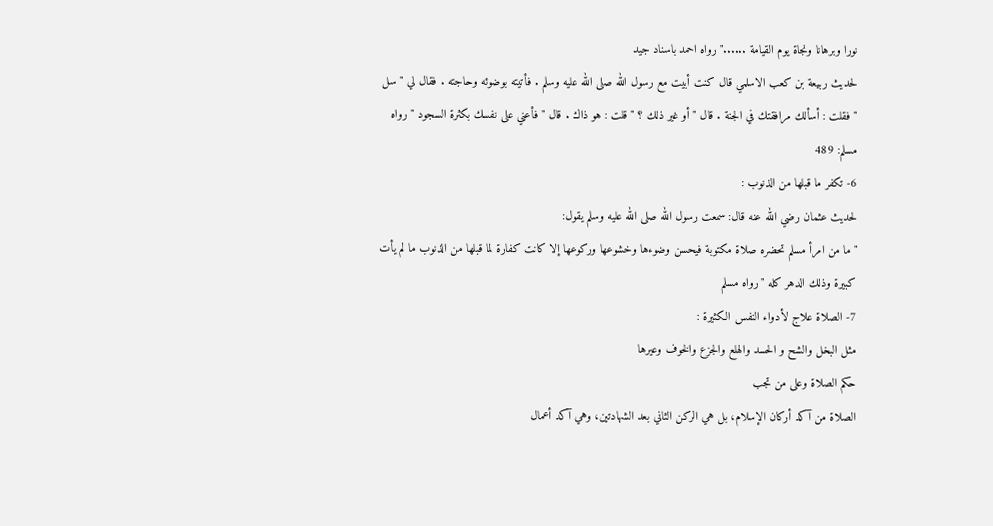نورا وبرهانا ونجاة يوم القيامة ......" رواه احمد باسناد جيد
لحديث ربيعة بن كعب الاسلمي قال كنت أبيت مع رسول الله صلى الله عليه وسلم . فأتيته بوضوئه وحاجته . فقال لي " سل " فقلت : أسألك مرافقتك في الجنة . قال " أو غير ذلك ؟ " قلت : هو ذاك . قال " فأعني على نفسك بكثرة السجود " رواه مسلم: 489
6- تكفر ما قبلها من الذنوب :
لحديث عثمان رضي الله عنه قال: سمعت رسول الله صلى الله عليه وسلم يقول:
"ما من امرأ مسلم تحضره صلاة مكتوبة فيحسن وضوءها وخشوعها وركوعها إلا كانت كفارة لما قبلها من الذنوب ما لم يأت كبيرة وذلك الدهر كله "رواه مسلم
7- الصلاة علاج لأدواء النفس الكثيرة :
مثل البخل والشح و الحسد والهلع والجزع والخوف وعيرها
حكم الصلاة وعلى من تجب
الصلاة من آكد أركان الإسلام، بل هي الركن الثاني بعد الشهادتين، وهي آكد أعمال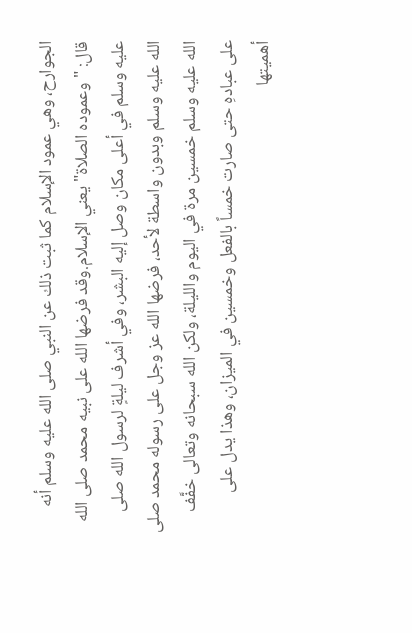الجوارح، وهي عمود الإسلام كما ثبت ذلك عن النبي صلى الله عليه وسلم أنه قال: "وعموده الصلاة" يعني الإسلام.وقد فرضها الله على نبيه محمد صلى الله عليه وسلم في أعلى مكان وصل إليه البشر، وفي أشرف ليلةٍ لرسول الله صلى الله عليه وسلم وبدون واسطة لأحد، فرضها الله عز وجل على رسوله محمد صلى الله عليه وسلم خمسين مرة في اليوم والليلة، ولكن الله سبحانه وتعالى خفَّف على عبادهِ حتى صارت خمساً بالفعل وخمسين في الميزان، وهذا يدل على أهميتها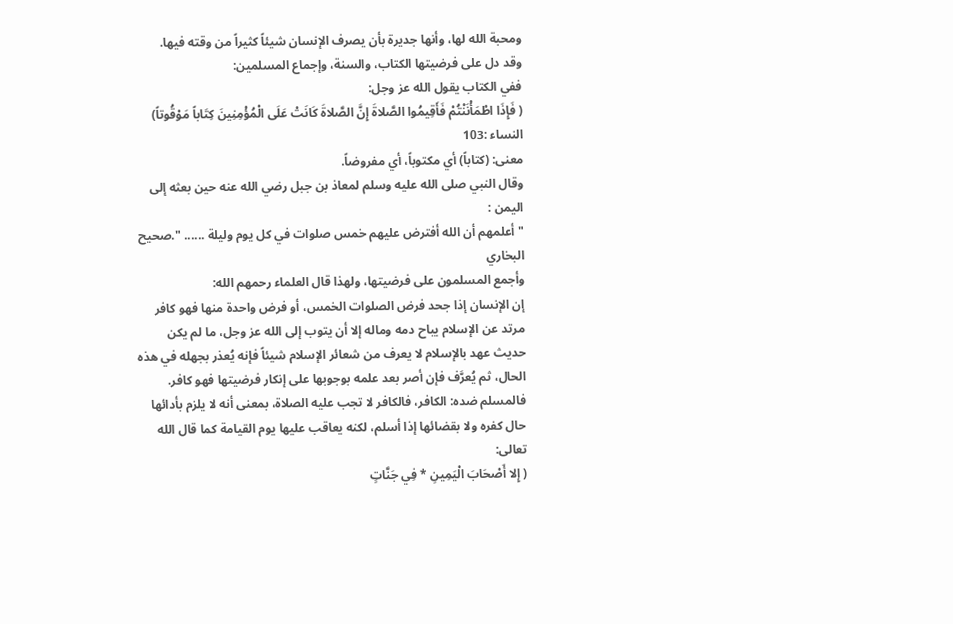ومحبة الله لها، وأنها جديرة بأن يصرف الإنسان شيئاً كثيراً من وقته فيها.
وقد دل على فرضيتها الكتاب، والسنة، وإجماع المسلمين:
ففي الكتاب يقول الله عز وجل:
( فَإِذَا اطْمَأْنَنْتُمْ فَأَقِيمُوا الصَّلاةَ إِنَّ الصَّلاةَ كَانَتْ عَلَى الْمُؤْمِنِينَ كِتَاباً مَوْقُوتاً) النساء :103
معنى: (كتاباً) أي مكتوباً، أي مفروضاً.
وقال النبي صلى الله عليه وسلم لمعاذ بن جبل رضي الله عنه حين بعثه إلى اليمن :
" أعلمهم أن الله أفترض عليهم خمس صلوات في كل يوم وليلة ...... ".صحيح البخاري
وأجمع المسلمون على فرضيتها، ولهذا قال العلماء رحمهم الله:
إن الإنسان إذا جحد فرض الصلوات الخمس، أو فرض واحدة منها فهو كافر مرتد عن الإسلام يباح دمه وماله إلا أن يتوب إلى الله عز وجل، ما لم يكن حديث عهد بالإسلام لا يعرف من شعائر الإسلام شيئاً فإنه يُعذر بجهله في هذه الحال، ثم يُعرَّف فإن أصر بعد علمه بوجوبها على إنكار فرضيتها فهو كافر.
فالمسلم ضده: الكافر، فالكافر لا تجب عليه الصلاة، بمعنى أنه لا يلزم بأدائها حال كفره ولا بقضائها إذا أسلم، لكنه يعاقب عليها يوم القيامة كما قال الله تعالى:
( إِلا أَصْحَابَ الْيَمِينِ * فِي جَنَّاتٍ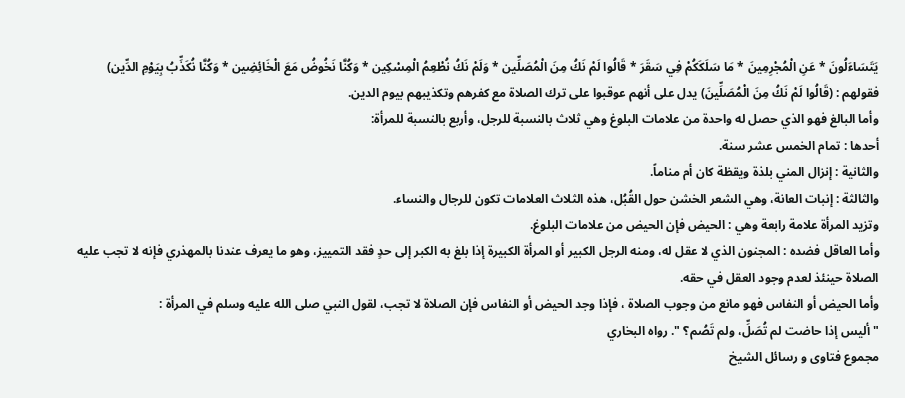يَتَسَاءَلُونَ * عَنِ الْمُجْرِمِينَ * مَا سَلَكَكُمْ فِي سَقَرَ * قَالُوا لَمْ نَكُ مِنَ الْمُصَلِّين * وَلَمْ نَكُ نُطْعِمُ الْمِسْكِين * وَكُنَّا نَخُوضُ مَعَ الْخَائِضِين * وَكُنَّا نُكَذِّبُ بِيَوْمِ الدِّين)
فقولهم : (قَالُوا لَمْ نَكُ مِنَ الْمُصَلِّينَ) يدل على أنهم عوقبوا على ترك الصلاة مع كفرهم وتكذيبهم بيوم الدين.
وأما البالغ فهو الذي حصل له واحدة من علامات البلوغ وهي ثلاث بالنسبة للرجل، وأربع بالنسبة للمرأة:
أحدها : تمام الخمس عشر سنة.
والثانية : إنزال المني بلذة ويقظة كان أم مناماً.
والثالثة : إنبات العانة، وهي الشعر الخشن حول القُبُل، هذه الثلاث العلامات تكون للرجال والنساء.
وتزيد المرأة علامة رابعة وهي : الحيض فإن الحيض من علامات البلوغ.
وأما العاقل فضده : المجنون الذي لا عقل له، ومنه الرجل الكبير أو المرأة الكبيرة إذا بلغ به الكبر إلى حدٍ فقد التمييز، وهو ما يعرف عندنا بالمهذري فإنه لا تجب عليه الصلاة حينئذ لعدم وجود العقل في حقه.
وأما الحيض أو النفاس فهو مانع من وجوب الصلاة ، فإذا وجد الحيض أو النفاس فإن الصلاة لا تجب، لقول النبي صلى الله عليه وسلم في المرأة :
" أليس إذا حاضت لم تُصَلِّ، ولم تَصُم؟ ". رواه البخاري
مجموع فتاوى و رسائل الشيخ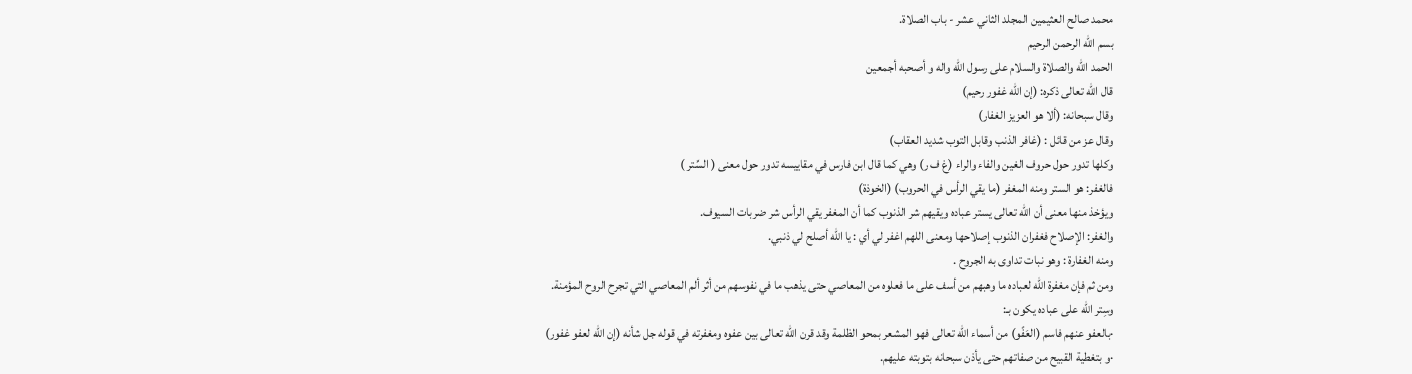محمد صالح العثيمين المجلد الثاني عشر - باب الصلاة.
بسم الله الرحمن الرحيم
الحمد الله والصلاة والسلام على رسول الله واله و أصحبه أجمعين
قال الله تعالى ذكره: (إن الله غفور رحيم)
وقال سبحانه: (ألا هو العزيز الغفار)
وقال عز من قائل : (غافر الذنب وقابل التوب شديد العقاب)
وكلها تدور حول حروف الغين والفاء والراء (غ ف ر) وهي كما قال ابن فارس في مقاييسه تدور حول معنى ( السِّتر )
فالغفر: هو الستر ومنه المغفر (ما يقي الرأس في الحروب) (الخوذة)
ويؤخذ منها معنى أن الله تعالى يستر عباده ويقيهم شر الذنوب كما أن المغفر يقي الرأس شر ضربات السيوف.
والغفر: الإصلاح فغفران الذنوب إصلاحها ومعنى اللهم اغفر لي أي : يا الله أصلح لي ذنبي.
ومنه الغفارة : وهو نبات تداوى به الجروح .
ومن ثم فإن مغفرة الله لعباده ما وهبهم من أسف على ما فعلوه من المعاصي حتى يذهب ما في نفوسهم من أثر ألم المعاصي التي تجرح الروح المؤمنة.
وسِتر الله على عباده يكون بـ:
·بالعفو عنهم فاسم (العَفًو) من أسماء الله تعالى فهو المشعر بمحو الظلمة وقد قرن الله تعالى بين عفوه ومغفرته في قوله جل شأنه (إن الله لعفو غفور)
·و بتغطية القبيح من صفاتهم حتى يأذن سبحانه بتوبته عليهم.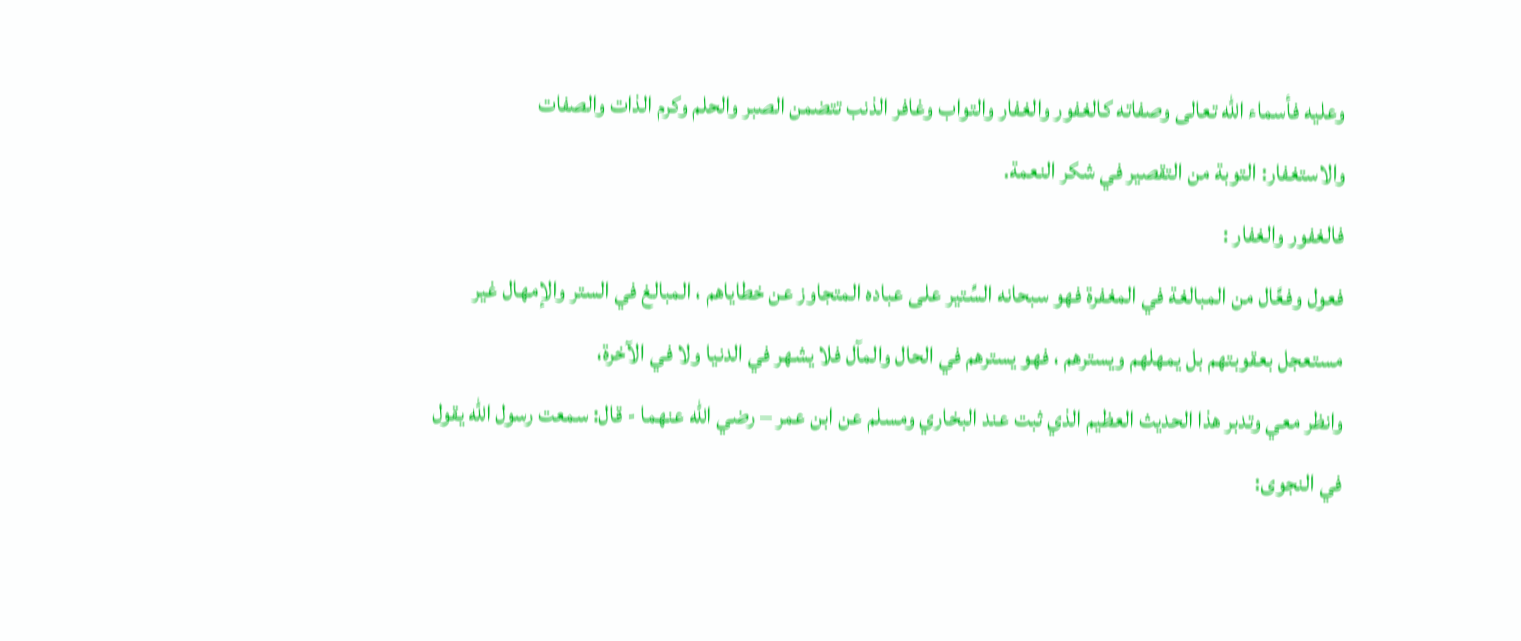وعليه فأسماء الله تعالى وصفاته كالغفور والغفار والتواب وغافر الذنب تتضمن الصبر والحلم وكرم الذات والصفات
والاستغفار: التوبة من التقصير في شكر النعمة.
فالغفور والغفار :
فعول وفعَّال من المبالغة في المغفرة فهو سبحانه السِّتير على عباده المتجاوز عن خطاياهم ، المبالغ في الستر والإمهال غير مستعجل بعقوبتهم بل يمهلهم ويسترهم ، فهو يسترهم في الحال والمآل فلا يشهر في الدنيا ولا في الآخرة،
وانظر معي وتدبر هذا الحديث العظيم الذي ثبت عند البخاري ومسلم عن ابن عمر – رضي الله عنهما - قال: سمعت رسول الله يقول في النجوى: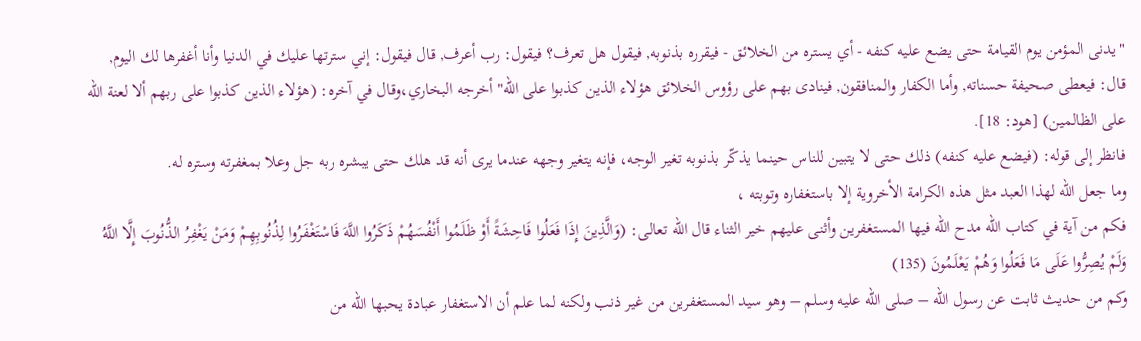"يدنى المؤمن يوم القيامة حتى يضع عليه كنفه - أي يستره من الخلائق - فيقرره بذنوبه, فيقول هل تعرف؟ فيقول: رب أعرف, قال فيقول: إني سترتها عليك في الدنيا وأنا أغفرها لك اليوم, قال: فيعطى صحيفة حسناته, وأما الكفار والمنافقون, فينادى بهم على رؤوس الخلائق هؤلاء الذين كذبوا على الله" أخرجه البخاري،وقال في آخره: (هؤلاء الذين كذبوا على ربهم ألا لعنة الله على الظالمين) [هود: 18].
فانظر إلى قوله: (فيضع عليه كنفه) ذلك حتى لا يتبين للناس حينما يذكّر بذنوبه تغير الوجه، فإنه يتغير وجهه عندما يرى أنه قد هلك حتى يبشره ربه جل وعلا بمغفرته وستره له.
وما جعل الله لهذا العبد مثل هذه الكرامة الأخروية إلا باستغفاره وتوبته ،
فكم من آية في كتاب الله مدح الله فيها المستغفرين وأثنى عليهم خير الثناء قال الله تعالى: (وَالَّذِينَ إِذَا فَعَلُوا فَاحِشَةً أَوْ ظَلَمُوا أَنْفُسَهُمْ ذَكَرُوا اللَّهَ فَاسْتَغْفَرُوا لِذُنُوبِهِمْ وَمَنْ يَغْفِرُ الذُّنُوبَ إِلَّا اللَّهُ وَلَمْ يُصِرُّوا عَلَى مَا فَعَلُوا وَهُمْ يَعْلَمُونَ (135)
وكم من حديث ثابت عن رسول الله – صلى الله عليه وسلم – وهو سيد المستغفرين من غير ذنب ولكنه لما علم أن الاستغفار عبادة يحبها الله من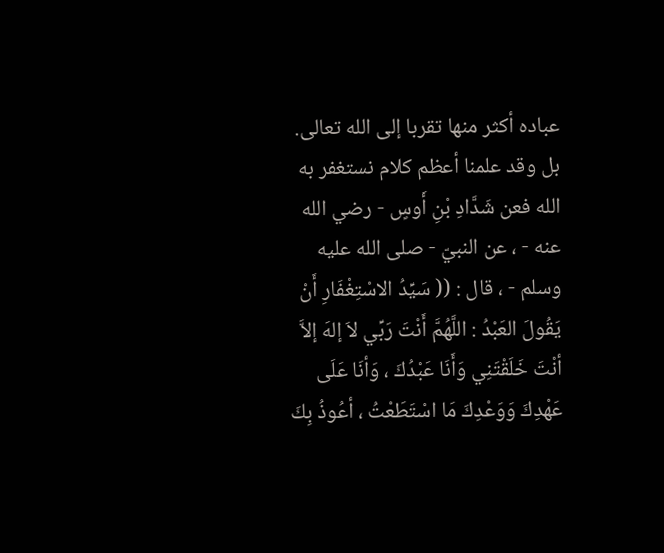عباده أكثر منها تقربا إلى الله تعالى.
بل وقد علمنا أعظم كلام نستغفر به الله فعن شَدَّادِ بْنِ أَوسٍ - رضي الله عنه - ، عن النبيّ - صلى الله عليه وسلم - ، قال : (( سَيِّدُ الاسْتِغْفَارِ أَنْ يَقُولَ العَبْدُ : اللَّهُمَّ أَنْتَ رَبِّي لاَ إلهَ إلاَّ أنْتَ خَلَقْتَنِي وَأَنَا عَبْدُكَ ، وَأنَا عَلَى عَهْدِكَ وَوَعْدِكَ مَا اسْتَطَعْتُ ، أعُوذُ بِكَ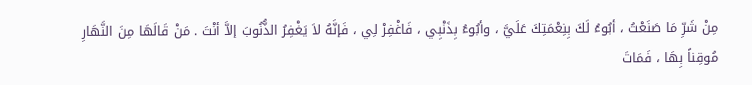مِنْ شَرِّ مَا صَنَعْتُ ، أبُوءُ لَكَ بِنِعْمَتِكَ عَلَيَّ ، وأبُوءُ بِذَنْبِي ، فَاغْفِرْ لِي ، فَإنَّهُ لاَ يَغْفِرُ الذُّنُوبَ إلاَّ أنْتَ . مَنْ قَالَهَا مِنَ النَّهَارِ مُوقِناً بِهَا ، فَمَاتَ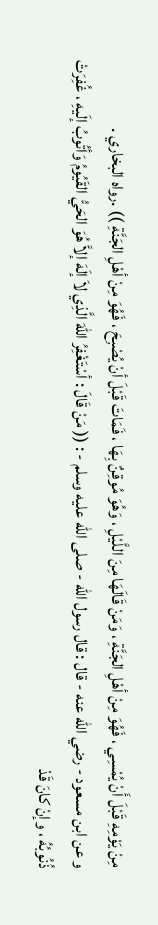مِنْ يَوْمِهِ قَبْلَ أَنْ يُمْسِي ، فَهُوَ مِنْ أهْلِ الجَنَّةِ ، وَمَنْ قَالَهَا مِنَ اللَّيْلِ ، وَهُوَ مُوقِنٌ بِهَا ، فَمَاتَ قَبْلَ أنْ يُصْبِحَ ، فَهُوَ مِنْ أهْلِ الجَنَّةِ )) .رواه البخاري .
و عن ابن مسعود - رضي الله عنه - قال : قال رسول الله - صلى الله عليه وسلم - : (( مَنْ قَالَ : أسْتَغْفِرُ اللهَ الَّذِي لاَ إلَهَ إلاَّ هُوَ الحَيُّ القَيُومُ وَأتُوبُ إلَيهِ ، غُفِرَتْ ذُنُوبُهُ ، وإنْ كانَ قَدْ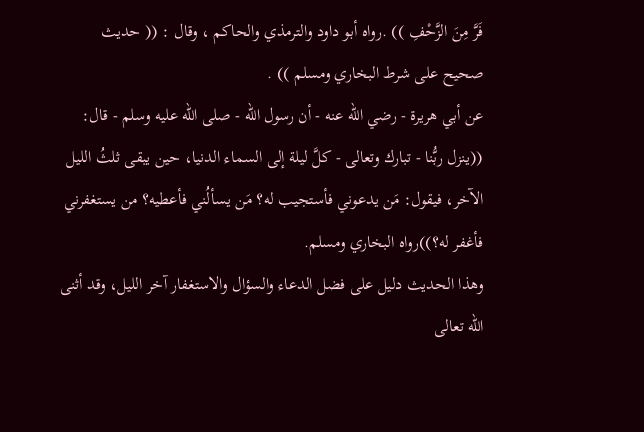فَرَّ مِنَ الزَّحْفِ )) .رواه أبو داود والترمذي والحاكم ، وقال : (( حديث صحيح على شرط البخاري ومسلم )) .
عن أبي هريرة - رضي الله عنه - أن رسول الله - صلى الله عليه وسلم - قال: ((ينزل ربُّنا - تبارك وتعالى - كلَّ ليلة إلى السماء الدنيا، حين يبقى ثلثُ الليل الآخر، فيقول: مَن يدعوني فأستجيب له؟ مَن يسألُني فأعطيه؟ من يستغفرني فأغفر له؟))رواه البخاري ومسلم.
وهذا الحديث دليل على فضل الدعاء والسؤال والاستغفار آخر الليل، وقد أثنى الله تعالى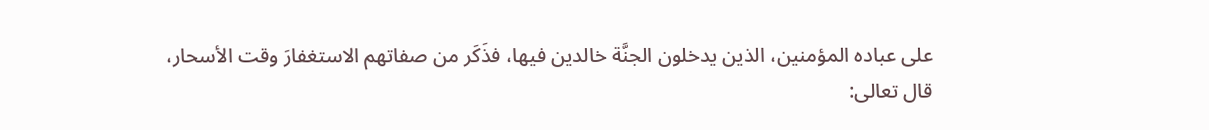على عباده المؤمنين، الذين يدخلون الجنَّة خالدين فيها، فذَكَر من صفاتهم الاستغفارَ وقت الأسحار،
قال تعالى: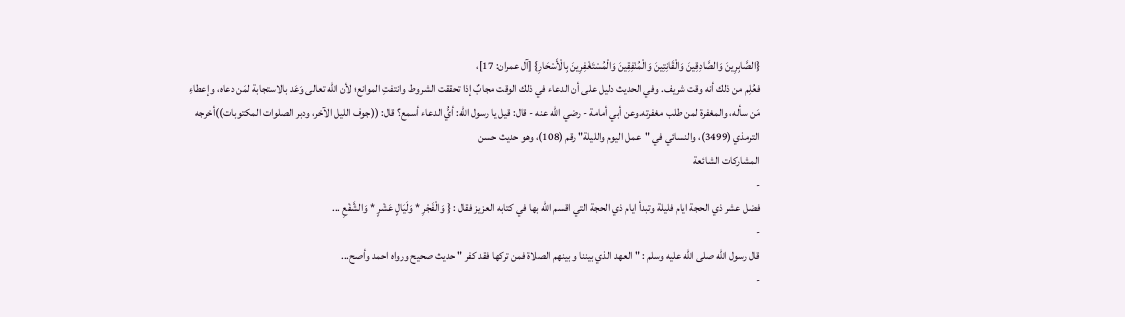{الصَّابِرِينَ وَالصَّادِقِينَ وَالْقَانِتِينَ وَالْمُنْفِقِينَ وَالْمُسْتَغْفِرِينَ بِالْأَسْحَارِ} [آل عمران: 17]،
فعُلِم من ذلك أنه وقت شريف. وفي الحديث دليل على أن الدعاء في ذلك الوقت مجابٌ إذا تحققت الشروط وانتفتِ الموانع؛ لأن الله تعالى وَعَد بالاستجابة لمَن دعاه، وإعطاءِ مَن سأله، والمغفرة لمن طلب مغفرته.وعن أبي أمامة - رضي الله عنه - قال: قيل يا رسول الله: أيُّ الدعاء أسمع؟ قال: ((جوف الليل الآخر، ودبر الصلوات المكتوبات))أخرجه الترمذي (3499)، والنسائي في "عمل اليوم والليلة" رقم (108)، وهو حديث حسن
المشاركات الشائعة
-
فضل عشر ذي الحجة ايام فليلة وتبدأ ايام ذي الحجة التي اقسم الله بها في كتابه العزيز فقال : { وَالْفَجْرِ * وَلَيَالٍ عَشْرٍ * وَالشَّفْعِ ...
-
قال رسول الله صلى الله عليه وسلم : " العهد الذي بيننا و بينهم الصلاة فمن تركها فقد كفر " حديث صحيح ورواه احمد وأصح...
-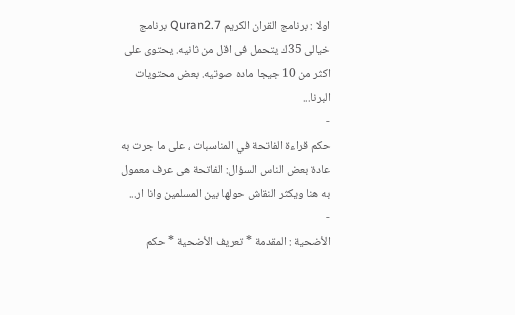اولا : برنامج القران الكريم Quran2.7 برنامج خيالى 35ك يتحمل فى اقل من ثانيه. يحتوى على اكثر من 10 جيجا ماده صوتيه. بعض محتويات البرنا...
-
حكم قراءة الفاتحة في المناسبات ، على ما جرت به عادة بعض الناس السؤال: الفاتحة هى عرف معمول به هنا ويكثر النقاش حولها بين المسلمين وانا ار...
-
الأضحية : المقدمة * تعريف الأضحية * حكم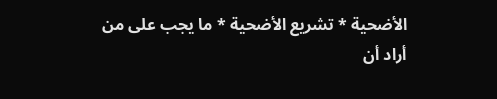الأضحية * تشريع الأضحية * ما يجب على من أراد أن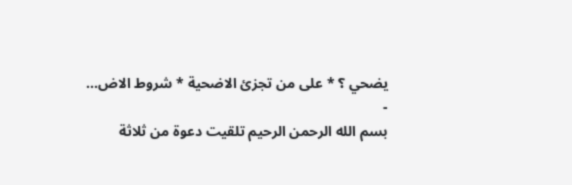يضحي ؟ * على من تجزئ الاضحية * شروط الاض...
-
بسم الله الرحمن الرحيم تلقيت دعوة من ثلاثة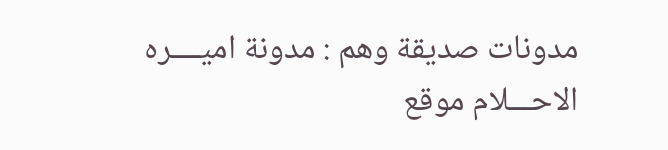مدونات صديقة وهم : مدونة اميــــره الاحـــلام موقع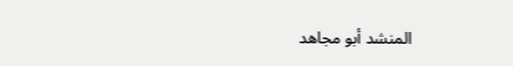المنشد أبو مجاهد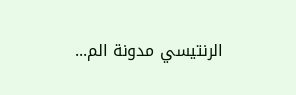الرنتيسي مدونة الم...